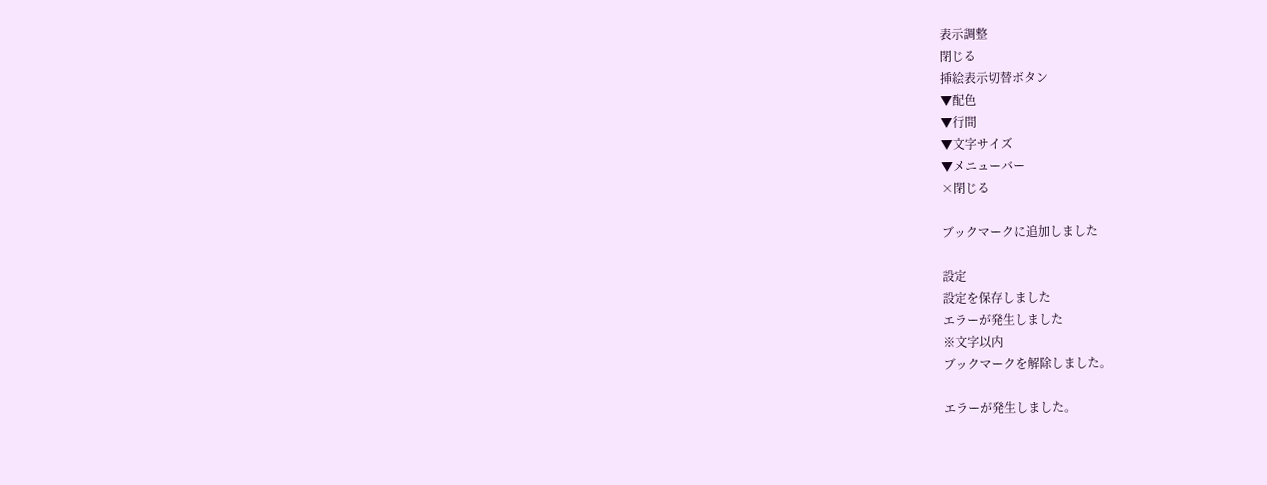表示調整
閉じる
挿絵表示切替ボタン
▼配色
▼行間
▼文字サイズ
▼メニューバー
×閉じる

ブックマークに追加しました

設定
設定を保存しました
エラーが発生しました
※文字以内
ブックマークを解除しました。

エラーが発生しました。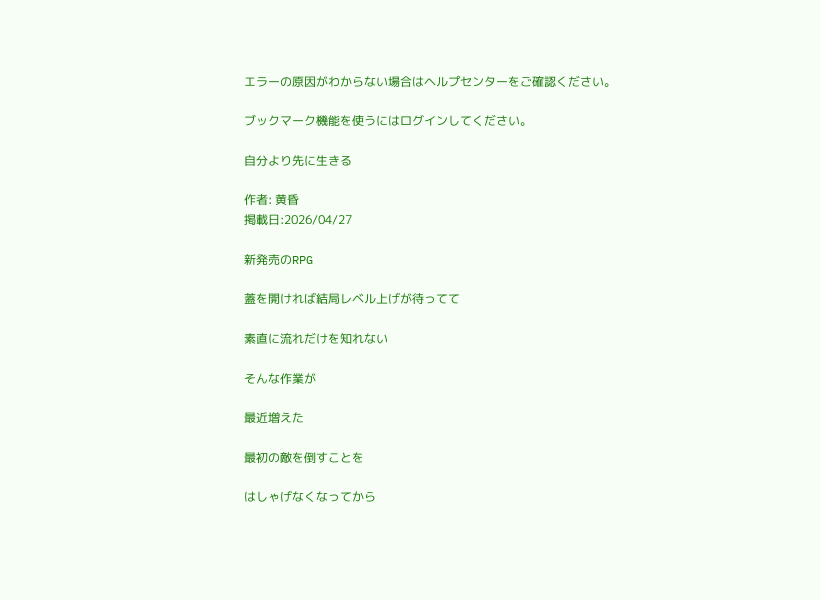エラーの原因がわからない場合はヘルプセンターをご確認ください。

ブックマーク機能を使うにはログインしてください。

自分より先に生きる

作者: 黄昏
掲載日:2026/04/27

新発売のRPG

蓋を開ければ結局レベル上げが待ってて

素直に流れだけを知れない

そんな作業が

最近増えた

最初の敵を倒すことを

はしゃげなくなってから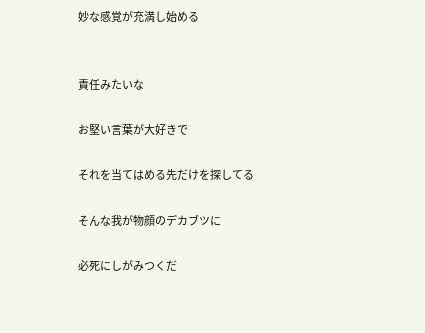妙な感覚が充満し始める


責任みたいな

お堅い言葉が大好きで

それを当てはめる先だけを探してる

そんな我が物顔のデカブツに

必死にしがみつくだ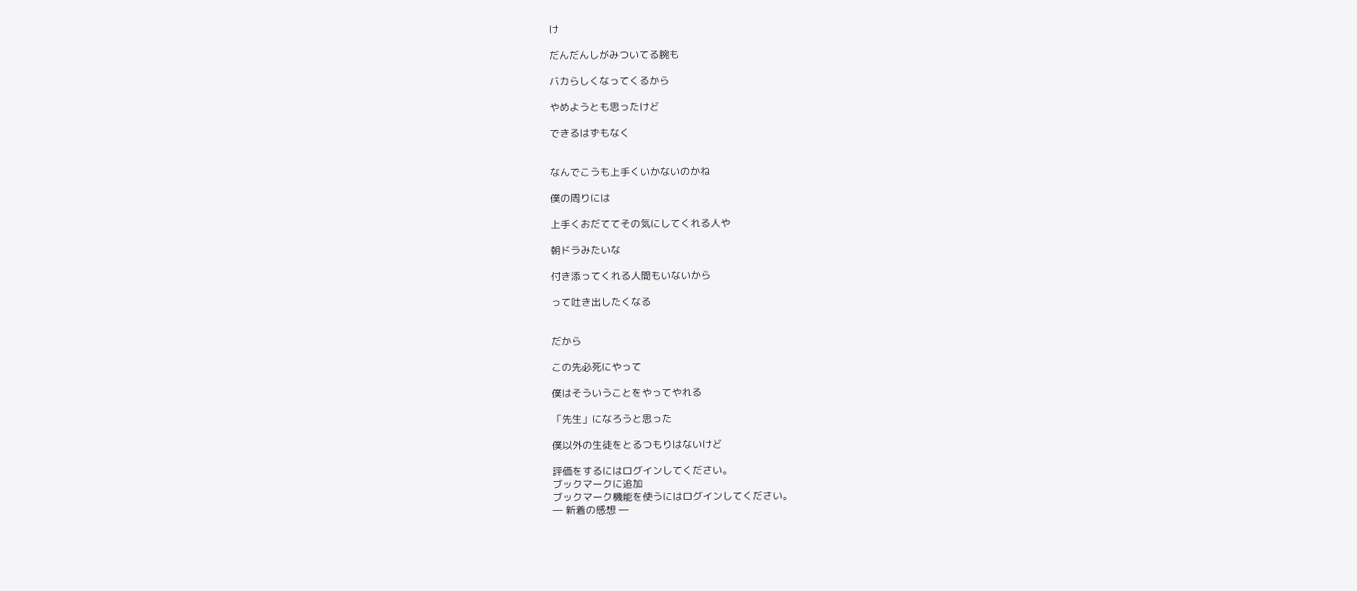け

だんだんしがみついてる腕も

バカらしくなってくるから

やめようとも思ったけど

できるはずもなく


なんでこうも上手くいかないのかね

僕の周りには

上手くおだててその気にしてくれる人や

朝ドラみたいな

付き添ってくれる人間もいないから

って吐き出したくなる


だから

この先必死にやって

僕はそういうことをやってやれる

「先生」になろうと思った

僕以外の生徒をとるつもりはないけど

評価をするにはログインしてください。
ブックマークに追加
ブックマーク機能を使うにはログインしてください。
― 新着の感想 ―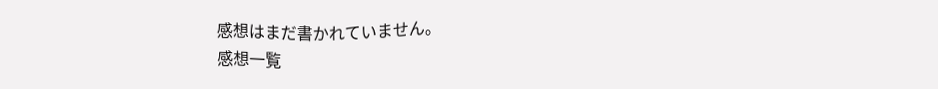感想はまだ書かれていません。
感想一覧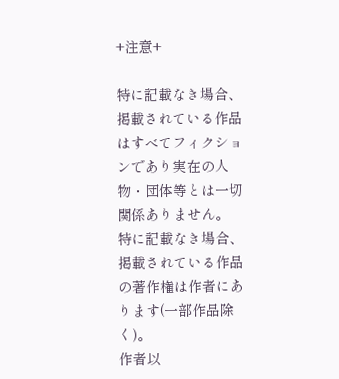+注意+

特に記載なき場合、掲載されている作品はすべてフィクションであり実在の人物・団体等とは一切関係ありません。
特に記載なき場合、掲載されている作品の著作権は作者にあります(一部作品除く)。
作者以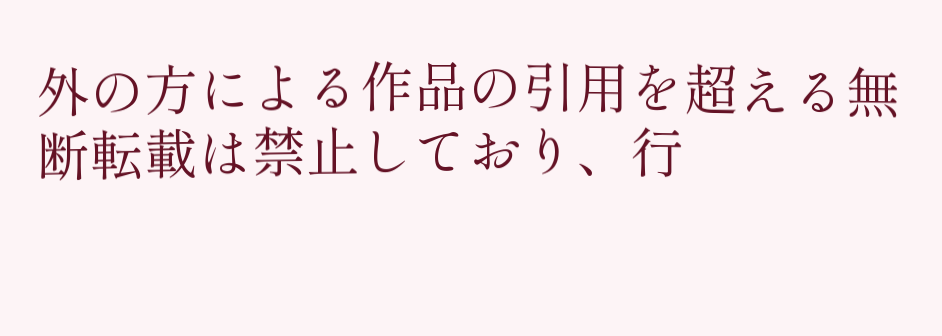外の方による作品の引用を超える無断転載は禁止しており、行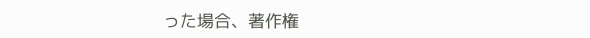った場合、著作権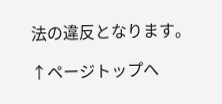法の違反となります。

↑ページトップへ